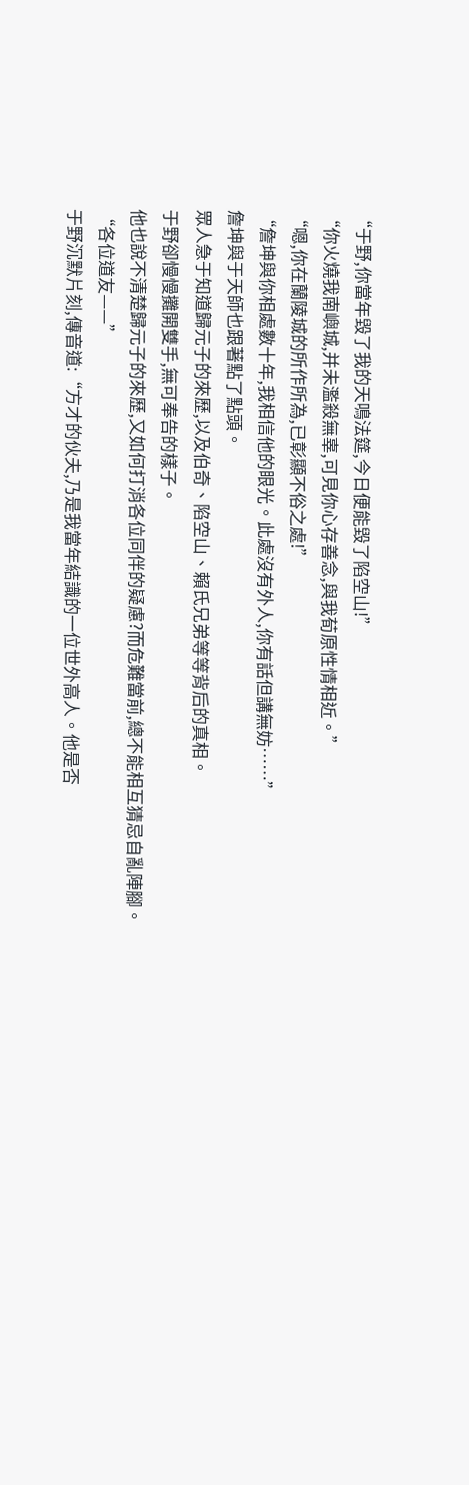“于野,你當年毀了我的天鳴法筵,今日便能毀了陷空山!”
“你火燒我南嶼城,并未濫殺無辜,可見你心存善念,與我荀原性情相近。”
“嗯,你在蘭陵城的所作所為,已彰顯不俗之處!”
“詹坤與你相處數十年,我相信他的眼光。此處沒有外人,你有話但講無妨……”
詹坤與于天師也跟著點了點頭。
眾人急于知道歸元子的來歷,以及伯奇、陷空山、賴氏兄弟等等背后的真相。
于野卻慢慢攤開雙手,無可奉告的樣子。
他也說不清楚歸元子的來歷,又如何打消各位同伴的疑慮?而危難當前,總不能相互猜忌自亂陣腳。
“各位道友——”
于野沉默片刻,傳音道:“方才的伙夫,乃是我當年結識的一位世外高人。他是否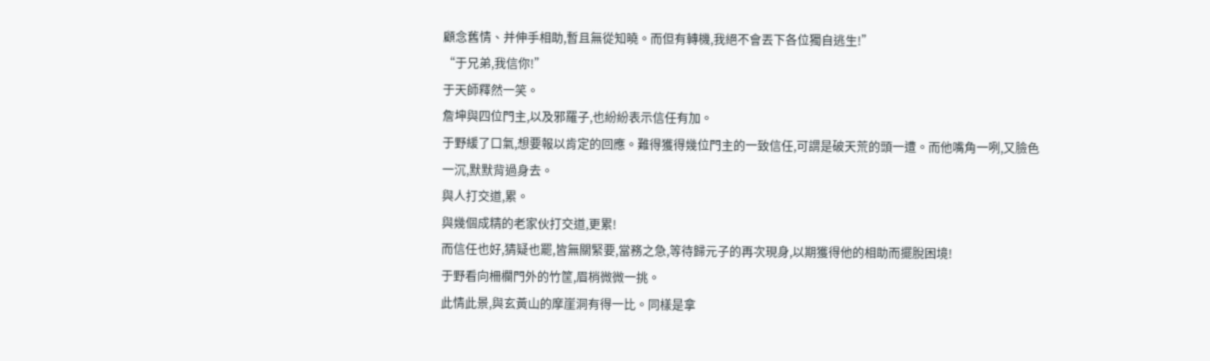顧念舊情、并伸手相助,暫且無從知曉。而但有轉機,我絕不會丟下各位獨自逃生!”
“于兄弟,我信你!”
于天師釋然一笑。
詹坤與四位門主,以及邪羅子,也紛紛表示信任有加。
于野緩了口氣,想要報以肯定的回應。難得獲得幾位門主的一致信任,可謂是破天荒的頭一遭。而他嘴角一咧,又臉色一沉,默默背過身去。
與人打交道,累。
與幾個成精的老家伙打交道,更累!
而信任也好,猜疑也罷,皆無關緊要,當務之急,等待歸元子的再次現身,以期獲得他的相助而擺脫困境!
于野看向柵欄門外的竹筐,眉梢微微一挑。
此情此景,與玄黃山的摩崖洞有得一比。同樣是拿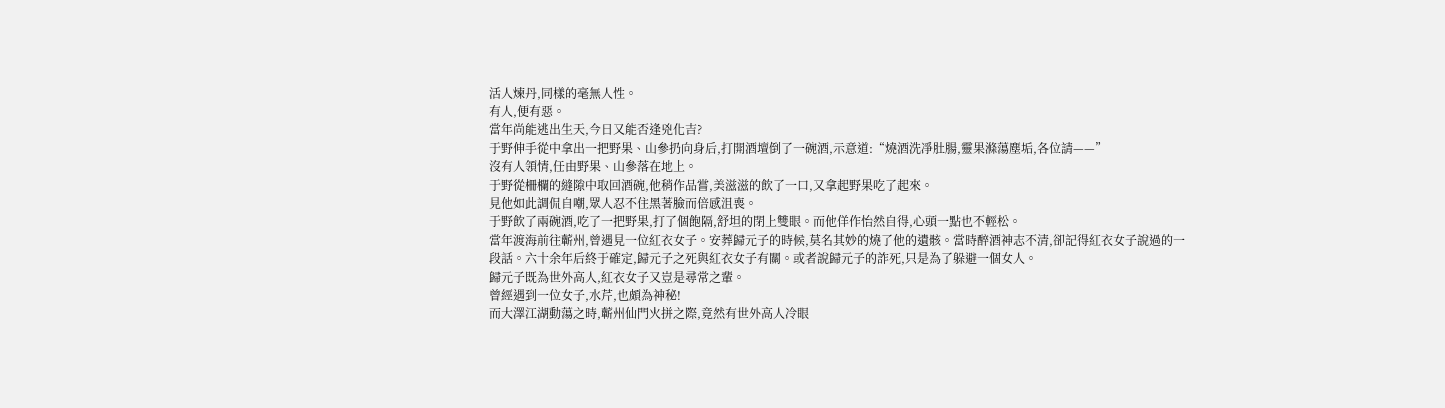活人煉丹,同樣的毫無人性。
有人,便有惡。
當年尚能逃出生天,今日又能否逢兇化吉?
于野伸手從中拿出一把野果、山參扔向身后,打開酒壇倒了一碗酒,示意道:“燒酒洗凈肚腸,靈果滌蕩塵垢,各位請——”
沒有人領情,任由野果、山參落在地上。
于野從柵欄的縫隙中取回酒碗,他稍作品嘗,美滋滋的飲了一口,又拿起野果吃了起來。
見他如此調侃自嘲,眾人忍不住黑著臉而倍感沮喪。
于野飲了兩碗酒,吃了一把野果,打了個飽隔,舒坦的閉上雙眼。而他佯作怡然自得,心頭一點也不輕松。
當年渡海前往蘄州,曾遇見一位紅衣女子。安葬歸元子的時候,莫名其妙的燒了他的遺骸。當時醉酒神志不清,卻記得紅衣女子說過的一段話。六十余年后終于確定,歸元子之死與紅衣女子有關。或者說歸元子的詐死,只是為了躲避一個女人。
歸元子既為世外高人,紅衣女子又豈是尋常之輩。
曾經遇到一位女子,水芹,也頗為神秘!
而大澤江湖動蕩之時,蘄州仙門火拼之際,竟然有世外高人冷眼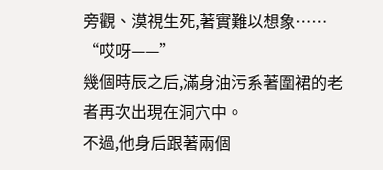旁觀、漠視生死,著實難以想象……
“哎呀——”
幾個時辰之后,滿身油污系著圍裙的老者再次出現在洞穴中。
不過,他身后跟著兩個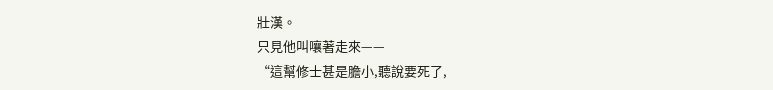壯漢。
只見他叫嚷著走來——
“這幫修士甚是膽小,聽說要死了,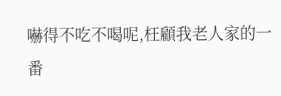嚇得不吃不喝呢,枉顧我老人家的一番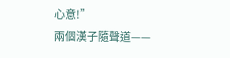心意!”
兩個漢子隨聲道——